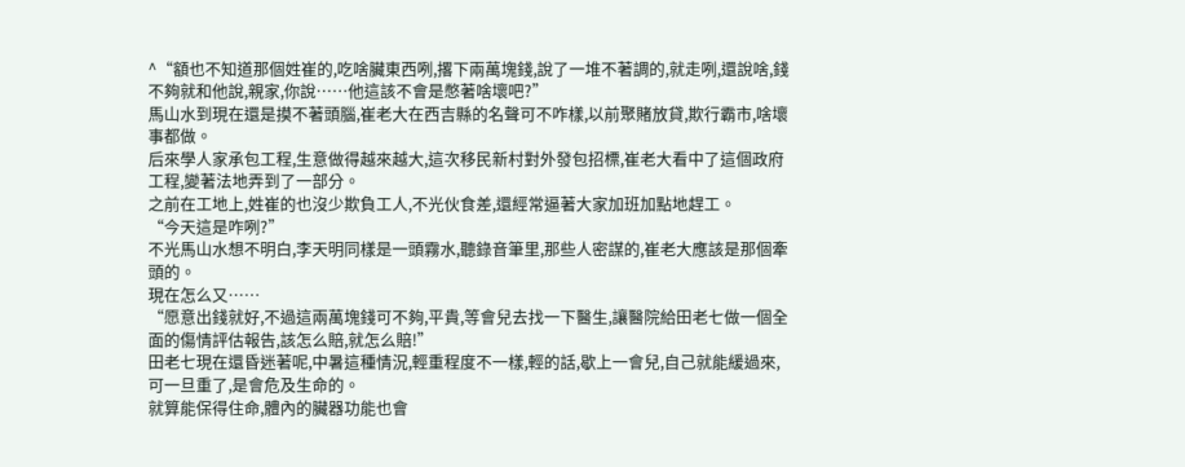^“額也不知道那個姓崔的,吃啥臟東西咧,撂下兩萬塊錢,說了一堆不著調的,就走咧,還說啥,錢不夠就和他說,親家,你說……他這該不會是憋著啥壞吧?”
馬山水到現在還是摸不著頭腦,崔老大在西吉縣的名聲可不咋樣,以前聚賭放貸,欺行霸市,啥壞事都做。
后來學人家承包工程,生意做得越來越大,這次移民新村對外發包招標,崔老大看中了這個政府工程,變著法地弄到了一部分。
之前在工地上,姓崔的也沒少欺負工人,不光伙食差,還經常逼著大家加班加點地趕工。
“今天這是咋咧?”
不光馬山水想不明白,李天明同樣是一頭霧水,聽錄音筆里,那些人密謀的,崔老大應該是那個牽頭的。
現在怎么又……
“愿意出錢就好,不過這兩萬塊錢可不夠,平貴,等會兒去找一下醫生,讓醫院給田老七做一個全面的傷情評估報告,該怎么賠,就怎么賠!”
田老七現在還昏迷著呢,中暑這種情況,輕重程度不一樣,輕的話,歇上一會兒,自己就能緩過來,可一旦重了,是會危及生命的。
就算能保得住命,體內的臟器功能也會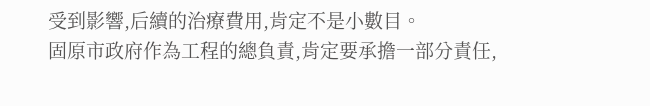受到影響,后續的治療費用,肯定不是小數目。
固原市政府作為工程的總負責,肯定要承擔一部分責任,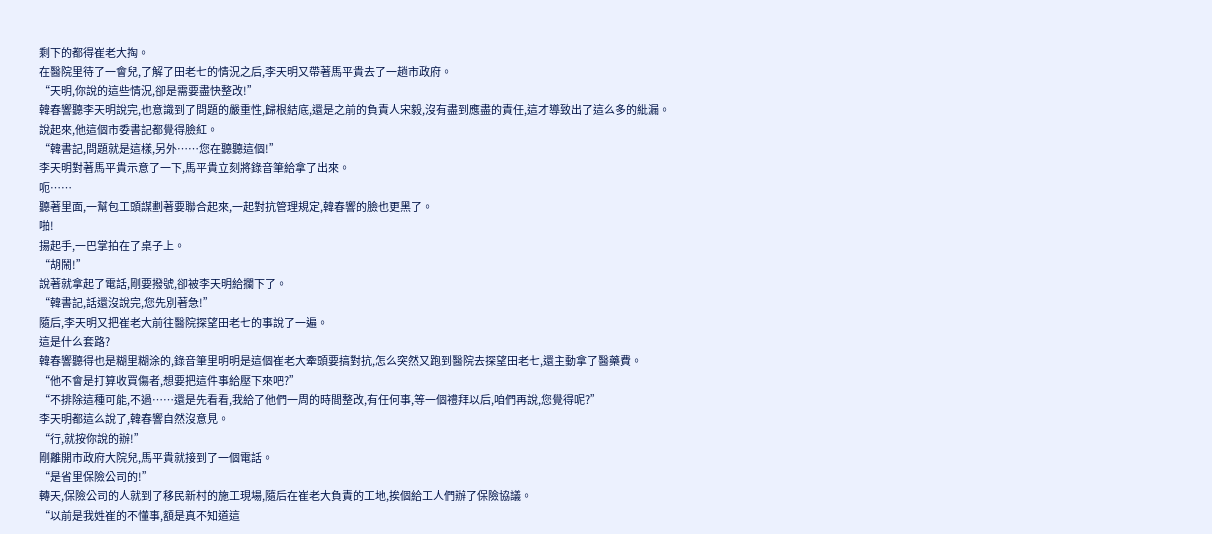剩下的都得崔老大掏。
在醫院里待了一會兒,了解了田老七的情況之后,李天明又帶著馬平貴去了一趟市政府。
“天明,你說的這些情況,卻是需要盡快整改!”
韓春響聽李天明說完,也意識到了問題的嚴重性,歸根結底,還是之前的負責人宋毅,沒有盡到應盡的責任,這才導致出了這么多的紕漏。
說起來,他這個市委書記都覺得臉紅。
“韓書記,問題就是這樣,另外……您在聽聽這個!”
李天明對著馬平貴示意了一下,馬平貴立刻將錄音筆給拿了出來。
呃……
聽著里面,一幫包工頭謀劃著要聯合起來,一起對抗管理規定,韓春響的臉也更黑了。
啪!
揚起手,一巴掌拍在了桌子上。
“胡鬧!”
說著就拿起了電話,剛要撥號,卻被李天明給攔下了。
“韓書記,話還沒說完,您先別著急!”
隨后,李天明又把崔老大前往醫院探望田老七的事說了一遍。
這是什么套路?
韓春響聽得也是糊里糊涂的,錄音筆里明明是這個崔老大牽頭要搞對抗,怎么突然又跑到醫院去探望田老七,還主動拿了醫藥費。
“他不會是打算收買傷者,想要把這件事給壓下來吧?”
“不排除這種可能,不過……還是先看看,我給了他們一周的時間整改,有任何事,等一個禮拜以后,咱們再說,您覺得呢?”
李天明都這么說了,韓春響自然沒意見。
“行,就按你說的辦!”
剛離開市政府大院兒,馬平貴就接到了一個電話。
“是省里保險公司的!”
轉天,保險公司的人就到了移民新村的施工現場,隨后在崔老大負責的工地,挨個給工人們辦了保險協議。
“以前是我姓崔的不懂事,額是真不知道這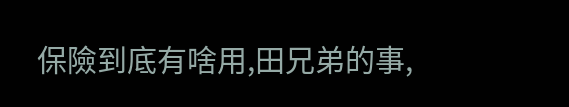保險到底有啥用,田兄弟的事,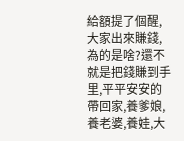給額提了個醒,大家出來賺錢,為的是啥?還不就是把錢賺到手里,平平安安的帶回家,養爹娘,養老婆,養娃,大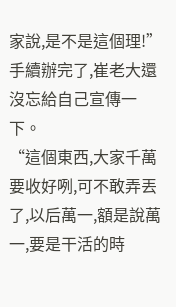家說,是不是這個理!”
手續辦完了,崔老大還沒忘給自己宣傳一下。
“這個東西,大家千萬要收好咧,可不敢弄丟了,以后萬一,額是說萬一,要是干活的時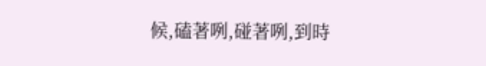候,磕著咧,碰著咧,到時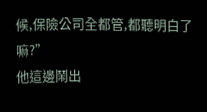候,保險公司全都管,都聽明白了嘛?”
他這邊鬧出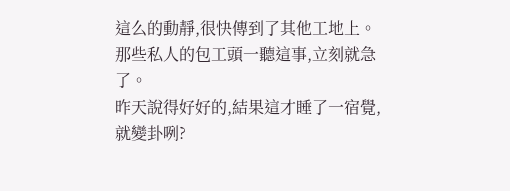這么的動靜,很快傳到了其他工地上。
那些私人的包工頭一聽這事,立刻就急了。
昨天說得好好的,結果這才睡了一宿覺,就變卦咧?